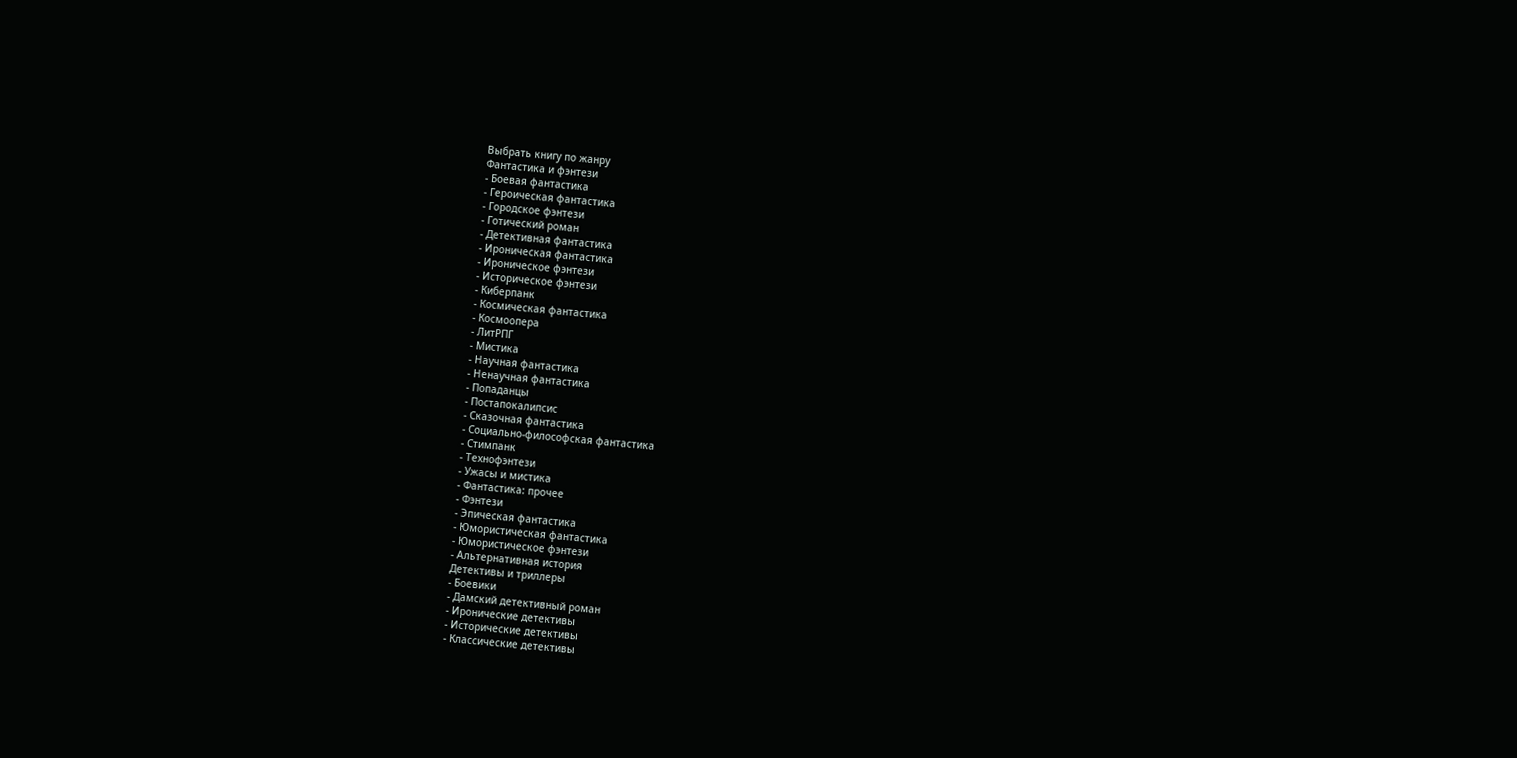Выбрать книгу по жанру
Фантастика и фэнтези
- Боевая фантастика
- Героическая фантастика
- Городское фэнтези
- Готический роман
- Детективная фантастика
- Ироническая фантастика
- Ироническое фэнтези
- Историческое фэнтези
- Киберпанк
- Космическая фантастика
- Космоопера
- ЛитРПГ
- Мистика
- Научная фантастика
- Ненаучная фантастика
- Попаданцы
- Постапокалипсис
- Сказочная фантастика
- Социально-философская фантастика
- Стимпанк
- Технофэнтези
- Ужасы и мистика
- Фантастика: прочее
- Фэнтези
- Эпическая фантастика
- Юмористическая фантастика
- Юмористическое фэнтези
- Альтернативная история
Детективы и триллеры
- Боевики
- Дамский детективный роман
- Иронические детективы
- Исторические детективы
- Классические детективы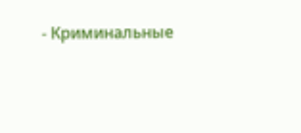- Криминальные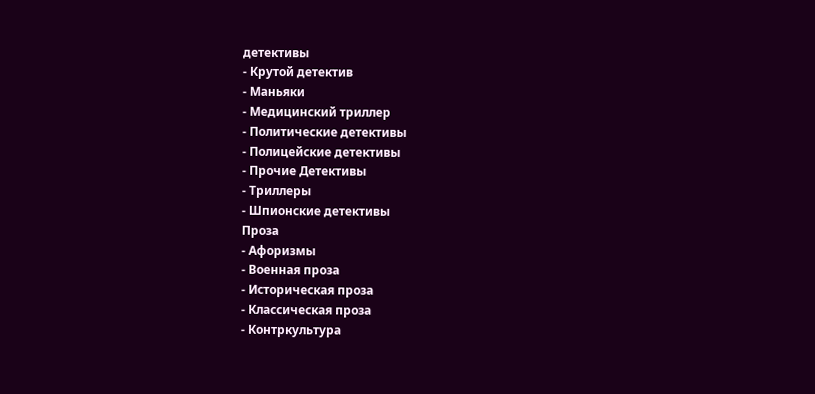детективы
- Крутой детектив
- Маньяки
- Медицинский триллер
- Политические детективы
- Полицейские детективы
- Прочие Детективы
- Триллеры
- Шпионские детективы
Проза
- Афоризмы
- Военная проза
- Историческая проза
- Классическая проза
- Контркультура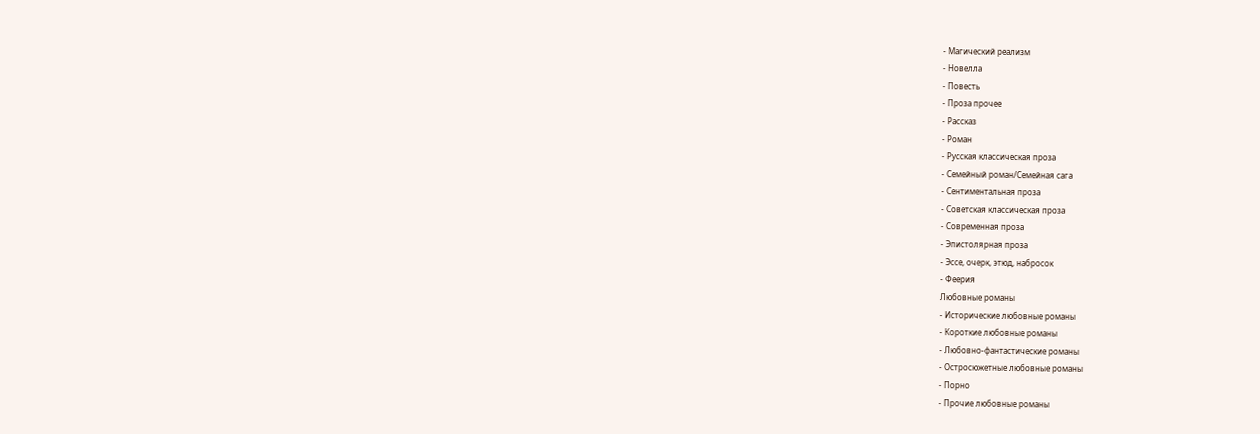- Магический реализм
- Новелла
- Повесть
- Проза прочее
- Рассказ
- Роман
- Русская классическая проза
- Семейный роман/Семейная сага
- Сентиментальная проза
- Советская классическая проза
- Современная проза
- Эпистолярная проза
- Эссе, очерк, этюд, набросок
- Феерия
Любовные романы
- Исторические любовные романы
- Короткие любовные романы
- Любовно-фантастические романы
- Остросюжетные любовные романы
- Порно
- Прочие любовные романы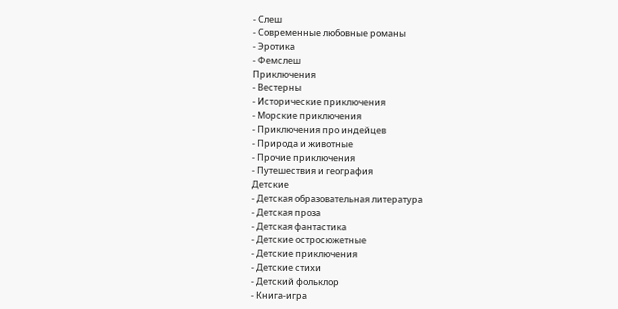- Слеш
- Современные любовные романы
- Эротика
- Фемслеш
Приключения
- Вестерны
- Исторические приключения
- Морские приключения
- Приключения про индейцев
- Природа и животные
- Прочие приключения
- Путешествия и география
Детские
- Детская образовательная литература
- Детская проза
- Детская фантастика
- Детские остросюжетные
- Детские приключения
- Детские стихи
- Детский фольклор
- Книга-игра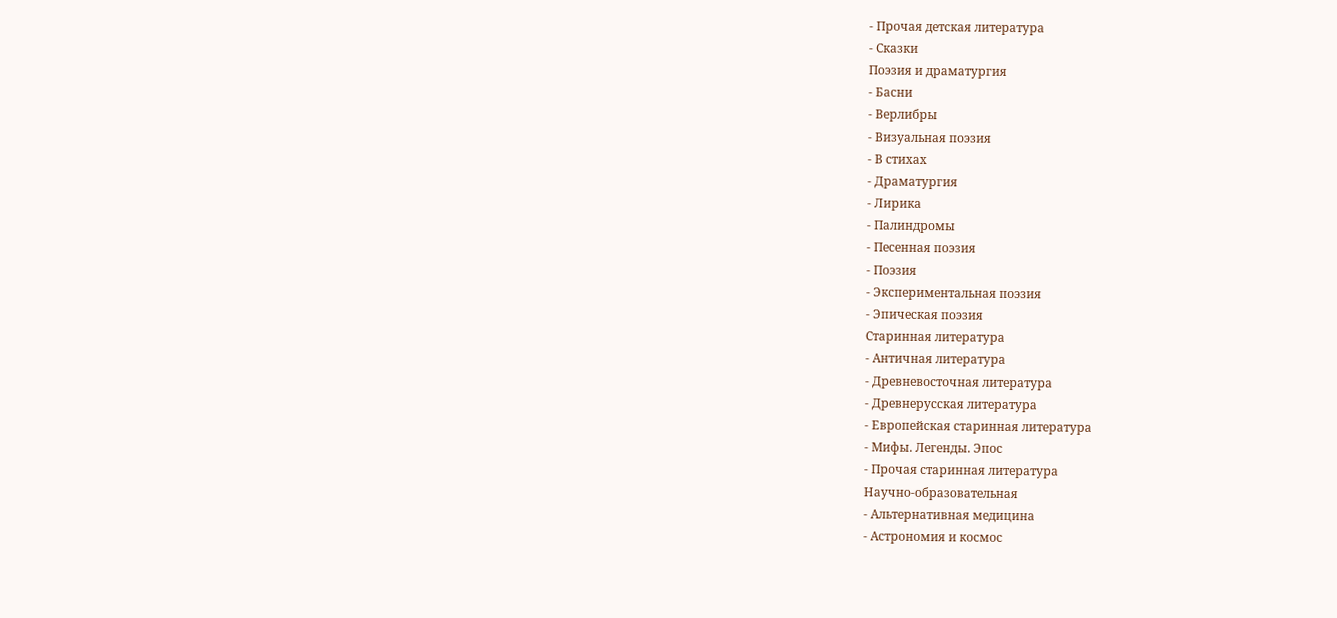- Прочая детская литература
- Сказки
Поэзия и драматургия
- Басни
- Верлибры
- Визуальная поэзия
- В стихах
- Драматургия
- Лирика
- Палиндромы
- Песенная поэзия
- Поэзия
- Экспериментальная поэзия
- Эпическая поэзия
Старинная литература
- Античная литература
- Древневосточная литература
- Древнерусская литература
- Европейская старинная литература
- Мифы. Легенды. Эпос
- Прочая старинная литература
Научно-образовательная
- Альтернативная медицина
- Астрономия и космос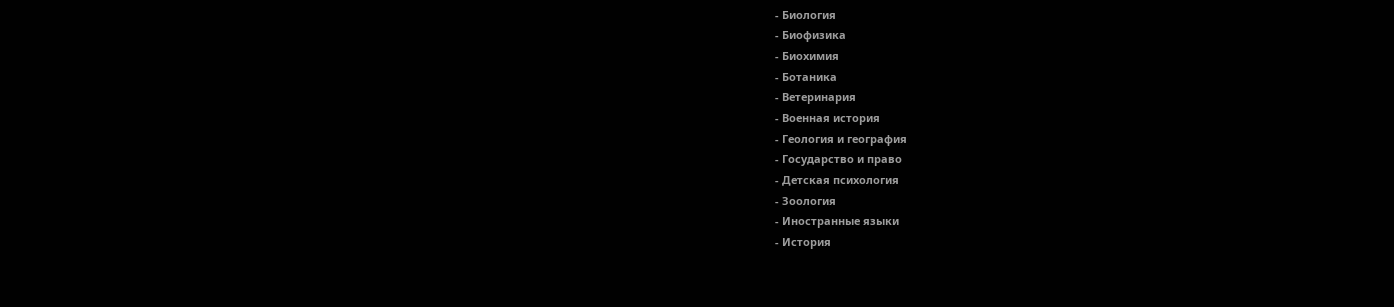- Биология
- Биофизика
- Биохимия
- Ботаника
- Ветеринария
- Военная история
- Геология и география
- Государство и право
- Детская психология
- Зоология
- Иностранные языки
- История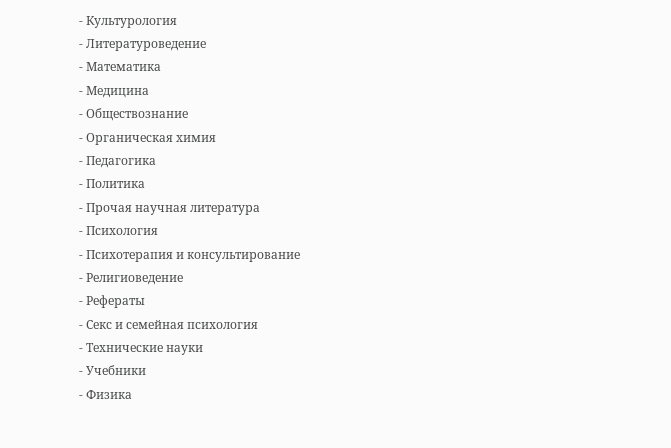- Культурология
- Литературоведение
- Математика
- Медицина
- Обществознание
- Органическая химия
- Педагогика
- Политика
- Прочая научная литература
- Психология
- Психотерапия и консультирование
- Религиоведение
- Рефераты
- Секс и семейная психология
- Технические науки
- Учебники
- Физика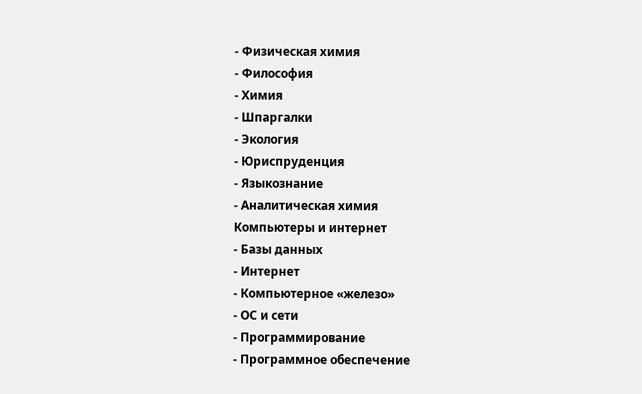- Физическая химия
- Философия
- Химия
- Шпаргалки
- Экология
- Юриспруденция
- Языкознание
- Аналитическая химия
Компьютеры и интернет
- Базы данных
- Интернет
- Компьютерное «железо»
- ОС и сети
- Программирование
- Программное обеспечение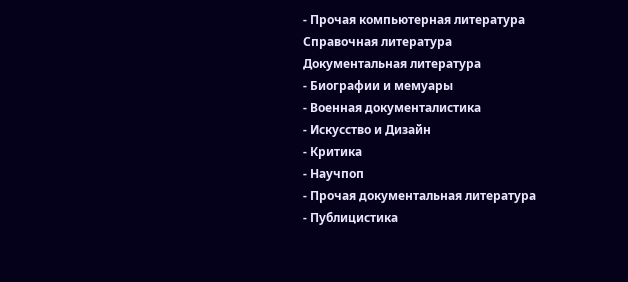- Прочая компьютерная литература
Справочная литература
Документальная литература
- Биографии и мемуары
- Военная документалистика
- Искусство и Дизайн
- Критика
- Научпоп
- Прочая документальная литература
- Публицистика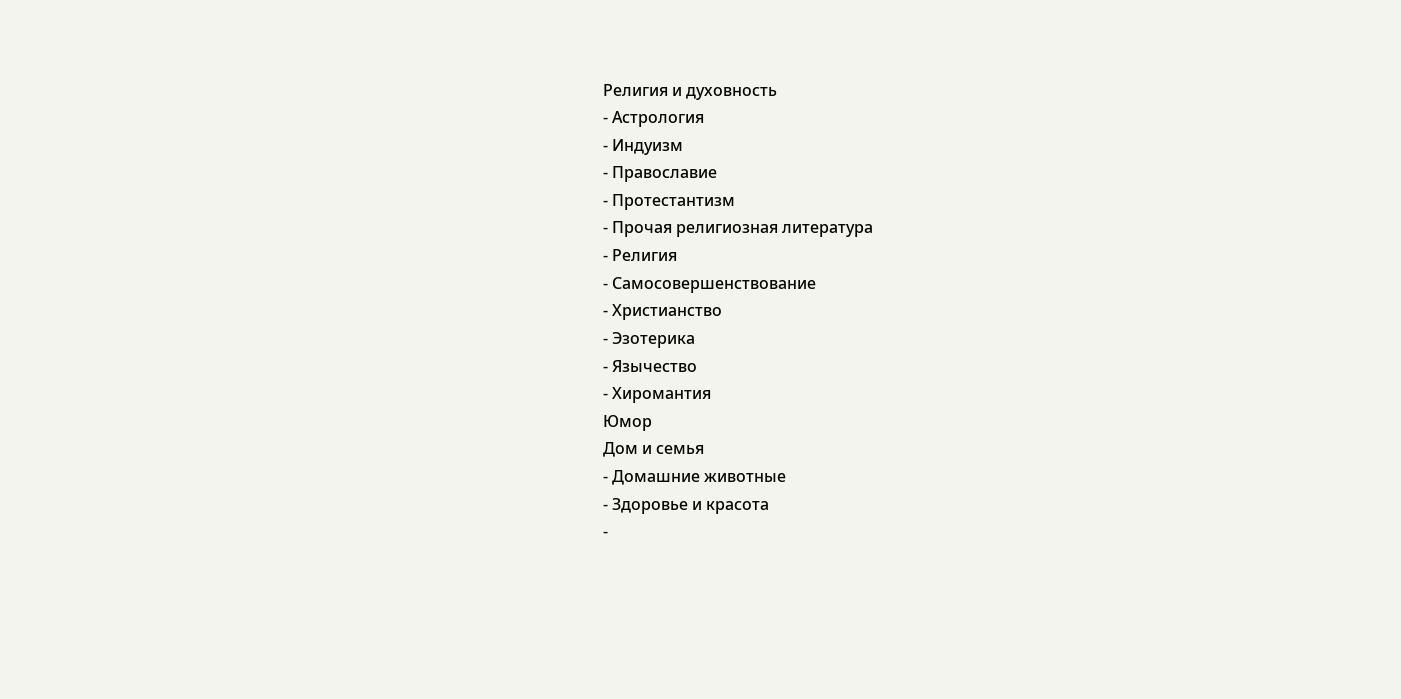Религия и духовность
- Астрология
- Индуизм
- Православие
- Протестантизм
- Прочая религиозная литература
- Религия
- Самосовершенствование
- Христианство
- Эзотерика
- Язычество
- Хиромантия
Юмор
Дом и семья
- Домашние животные
- Здоровье и красота
-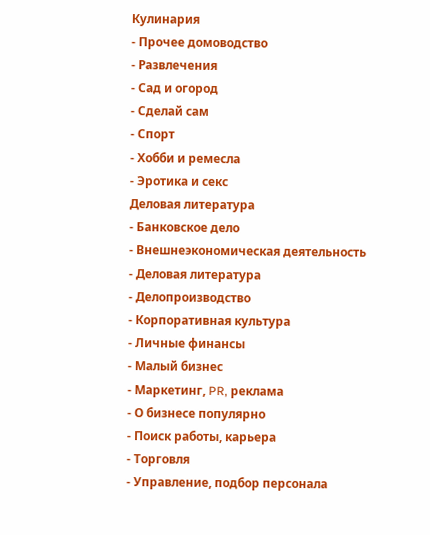Кулинария
- Прочее домоводство
- Развлечения
- Сад и огород
- Сделай сам
- Спорт
- Хобби и ремесла
- Эротика и секс
Деловая литература
- Банковское дело
- Внешнеэкономическая деятельность
- Деловая литература
- Делопроизводство
- Корпоративная культура
- Личные финансы
- Малый бизнес
- Маркетинг, PR, реклама
- О бизнесе популярно
- Поиск работы, карьера
- Торговля
- Управление, подбор персонала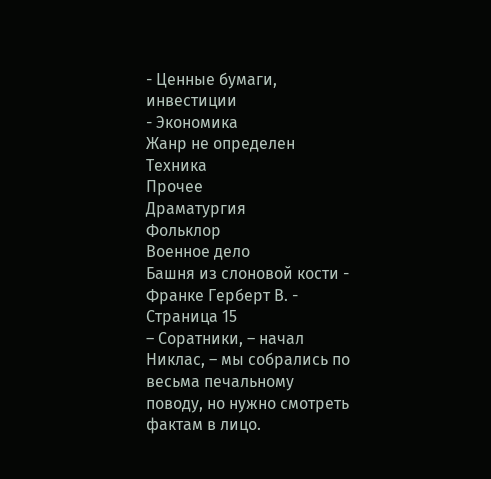- Ценные бумаги, инвестиции
- Экономика
Жанр не определен
Техника
Прочее
Драматургия
Фольклор
Военное дело
Башня из слоновой кости - Франке Герберт В. - Страница 15
– Соратники, – начал Никлас, – мы собрались по весьма печальному поводу, но нужно смотреть фактам в лицо.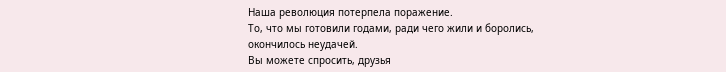Наша революция потерпела поражение.
То, что мы готовили годами, ради чего жили и боролись, окончилось неудачей.
Вы можете спросить, друзья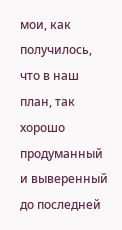мои, как получилось, что в наш план, так хорошо продуманный и выверенный до последней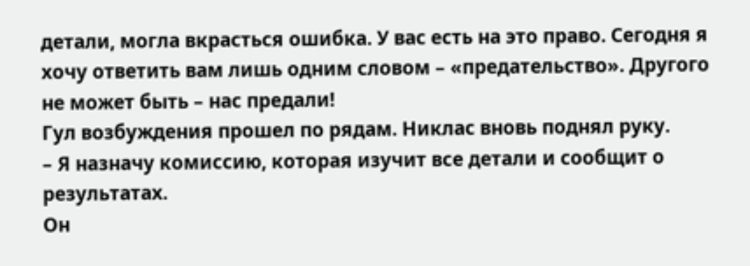детали, могла вкрасться ошибка. У вас есть на это право. Сегодня я хочу ответить вам лишь одним словом – «предательство». Другого не может быть – нас предали!
Гул возбуждения прошел по рядам. Никлас вновь поднял руку.
– Я назначу комиссию, которая изучит все детали и сообщит о результатах.
Он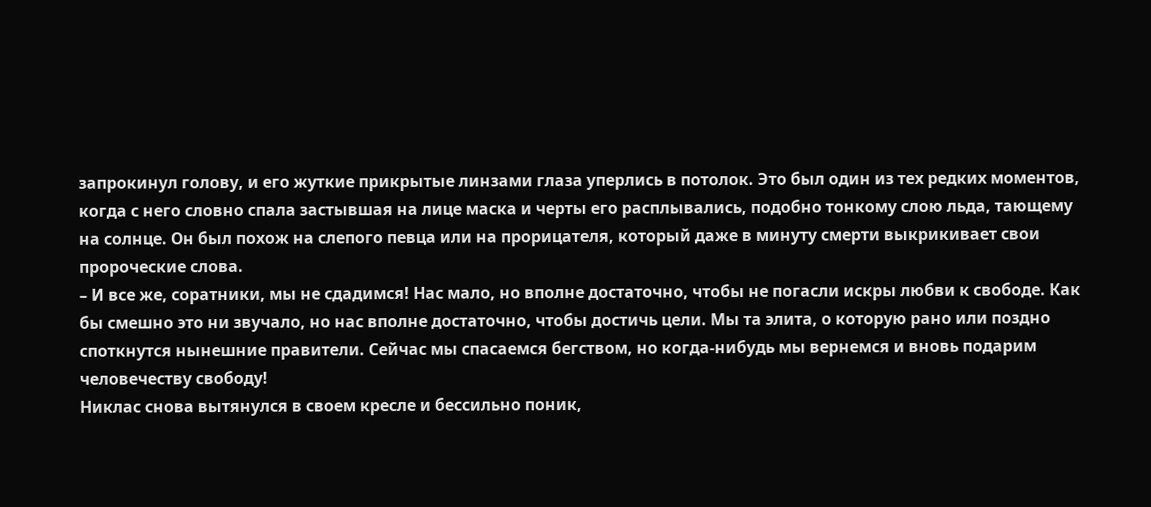запрокинул голову, и его жуткие прикрытые линзами глаза уперлись в потолок. Это был один из тех редких моментов, когда с него словно спала застывшая на лице маска и черты его расплывались, подобно тонкому слою льда, тающему на солнце. Он был похож на слепого певца или на прорицателя, который даже в минуту смерти выкрикивает свои пророческие слова.
– И все же, соратники, мы не сдадимся! Нас мало, но вполне достаточно, чтобы не погасли искры любви к свободе. Как бы смешно это ни звучало, но нас вполне достаточно, чтобы достичь цели. Мы та элита, о которую рано или поздно споткнутся нынешние правители. Сейчас мы спасаемся бегством, но когда-нибудь мы вернемся и вновь подарим человечеству свободу!
Никлас снова вытянулся в своем кресле и бессильно поник,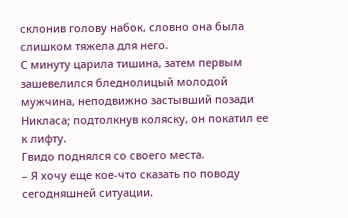склонив голову набок, словно она была слишком тяжела для него.
С минуту царила тишина, затем первым зашевелился бледнолицый молодой мужчина, неподвижно застывший позади Никласа; подтолкнув коляску, он покатил ее к лифту.
Гвидо поднялся со своего места.
– Я хочу еще кое-что сказать по поводу сегодняшней ситуации.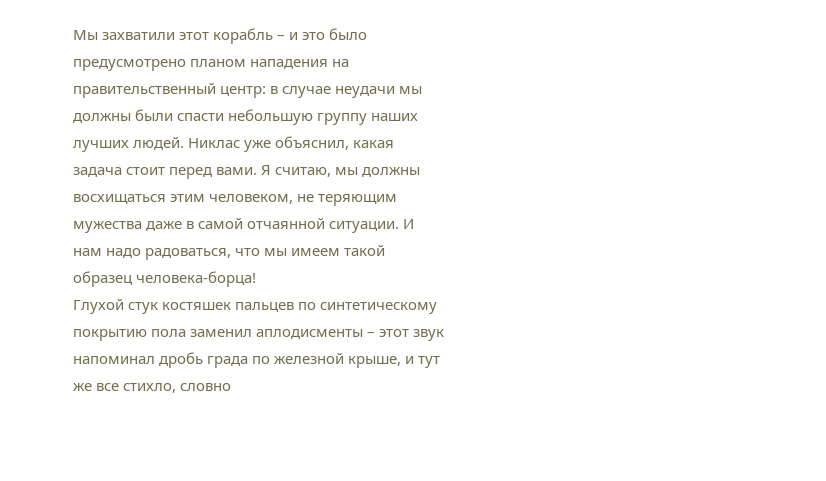Мы захватили этот корабль – и это было предусмотрено планом нападения на правительственный центр: в случае неудачи мы должны были спасти небольшую группу наших лучших людей. Никлас уже объяснил, какая задача стоит перед вами. Я считаю, мы должны восхищаться этим человеком, не теряющим мужества даже в самой отчаянной ситуации. И нам надо радоваться, что мы имеем такой образец человека-борца!
Глухой стук костяшек пальцев по синтетическому покрытию пола заменил аплодисменты – этот звук напоминал дробь града по железной крыше, и тут же все стихло, словно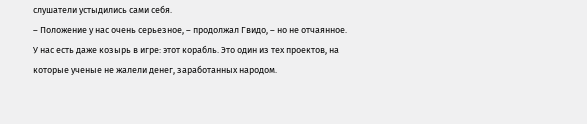слушатели устыдились сами себя.
– Положение у нас очень серьезное, – продолжал Гвидо, – но не отчаянное. У нас есть даже козырь в игре: этот корабль. Это один из тех проектов, на которые ученые не жалели денег, заработанных народом.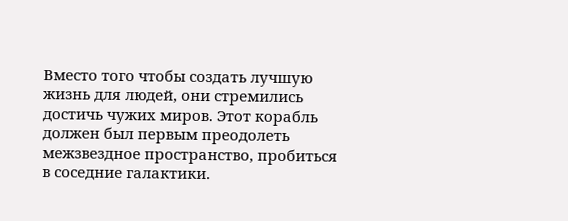Вместо того чтобы создать лучшую жизнь для людей, они стремились достичь чужих миров. Этот корабль должен был первым преодолеть межзвездное пространство, пробиться в соседние галактики.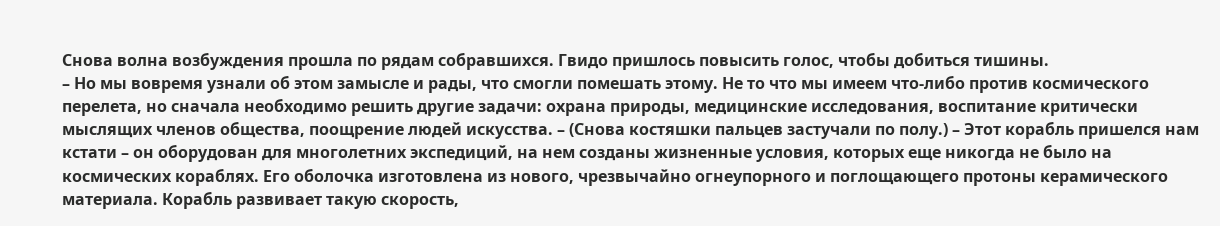Снова волна возбуждения прошла по рядам собравшихся. Гвидо пришлось повысить голос, чтобы добиться тишины.
– Но мы вовремя узнали об этом замысле и рады, что смогли помешать этому. Не то что мы имеем что-либо против космического перелета, но сначала необходимо решить другие задачи: охрана природы, медицинские исследования, воспитание критически мыслящих членов общества, поощрение людей искусства. – (Снова костяшки пальцев застучали по полу.) – Этот корабль пришелся нам кстати – он оборудован для многолетних экспедиций, на нем созданы жизненные условия, которых еще никогда не было на космических кораблях. Его оболочка изготовлена из нового, чрезвычайно огнеупорного и поглощающего протоны керамического материала. Корабль развивает такую скорость,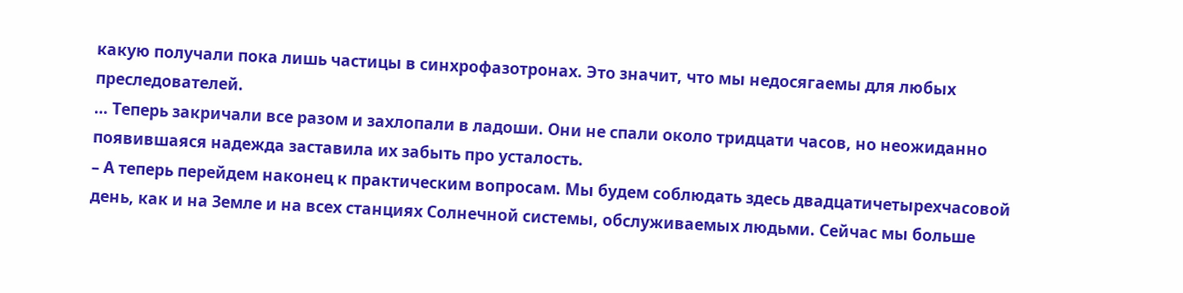какую получали пока лишь частицы в синхрофазотронах. Это значит, что мы недосягаемы для любых преследователей.
… Теперь закричали все разом и захлопали в ладоши. Они не спали около тридцати часов, но неожиданно появившаяся надежда заставила их забыть про усталость.
– А теперь перейдем наконец к практическим вопросам. Мы будем соблюдать здесь двадцатичетырехчасовой день, как и на Земле и на всех станциях Солнечной системы, обслуживаемых людьми. Сейчас мы больше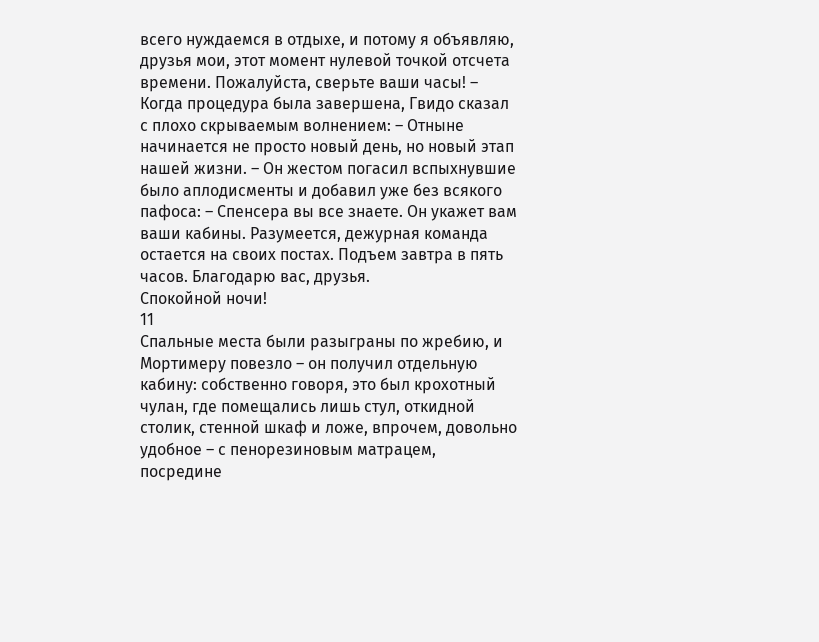всего нуждаемся в отдыхе, и потому я объявляю, друзья мои, этот момент нулевой точкой отсчета времени. Пожалуйста, сверьте ваши часы! – Когда процедура была завершена, Гвидо сказал с плохо скрываемым волнением: – Отныне начинается не просто новый день, но новый этап нашей жизни. – Он жестом погасил вспыхнувшие было аплодисменты и добавил уже без всякого пафоса: – Спенсера вы все знаете. Он укажет вам ваши кабины. Разумеется, дежурная команда остается на своих постах. Подъем завтра в пять часов. Благодарю вас, друзья.
Спокойной ночи!
11
Спальные места были разыграны по жребию, и Мортимеру повезло – он получил отдельную кабину: собственно говоря, это был крохотный чулан, где помещались лишь стул, откидной столик, стенной шкаф и ложе, впрочем, довольно удобное – с пенорезиновым матрацем, посредине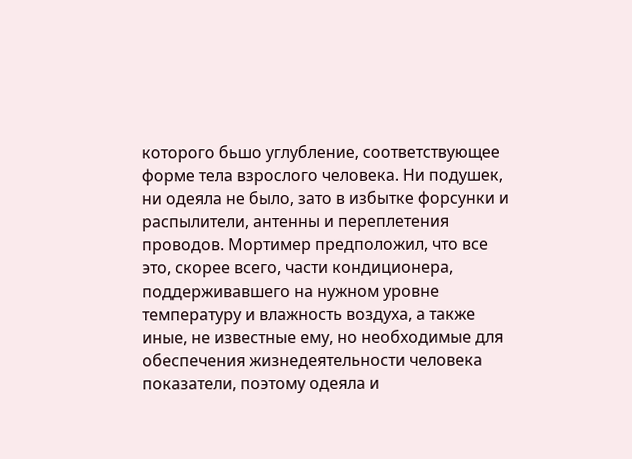которого бьшо углубление, соответствующее форме тела взрослого человека. Ни подушек, ни одеяла не было, зато в избытке форсунки и распылители, антенны и переплетения проводов. Мортимер предположил, что все это, скорее всего, части кондиционера, поддерживавшего на нужном уровне температуру и влажность воздуха, а также иные, не известные ему, но необходимые для обеспечения жизнедеятельности человека показатели, поэтому одеяла и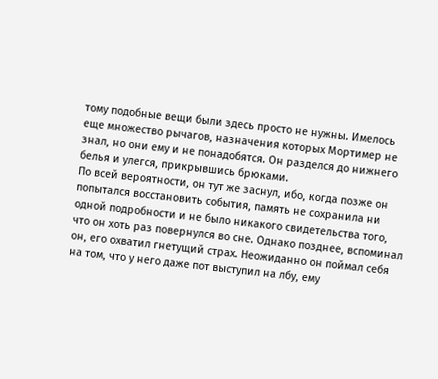тому подобные вещи были здесь просто не нужны. Имелось еще множество рычагов, назначения которых Мортимер не знал, но они ему и не понадобятся. Он разделся до нижнего белья и улегся, прикрывшись брюками.
По всей вероятности, он тут же заснул, ибо, когда позже он попытался восстановить события, память не сохранила ни одной подробности и не было никакого свидетельства того, что он хоть раз повернулся во сне. Однако позднее, вспоминал он, его охватил гнетущий страх. Неожиданно он поймал себя на том, что у него даже пот выступил на лбу, ему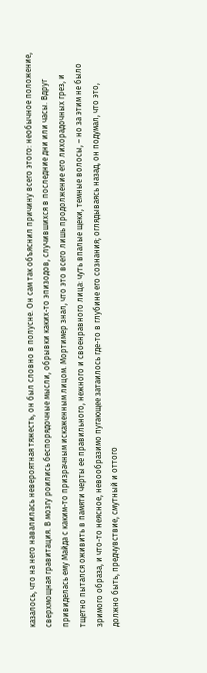казалось, что на него навалилась невероятная тяжесть, он был словно в полусне. Он сам так объяснил причину всего этого: необычное положение, сверхмощная гравитация. В мозгу роились беспорядочные мысли, обрывки каких-то эпизодов, случившихся в последние дни или часы. Вдруг привиделась ему Майда с каким-то призрачным искаженным лицом. Мортимер знал, что это всего лишь продолжение его лихорадочных грез, и тщетно пытался оживить в памяти черты ее правильного, нежного и своенравного лица: чуть впалые щеки, темные волосы, – но за этим не было зримого образа, и что-то неясное, невообразимо пугающее затаилось где-то в глубине его сознания; оглядываясь назад, он подумал, что это, должно быть, предчувствие, смутный и оттого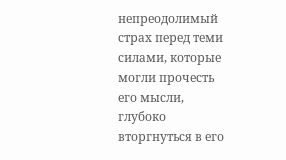непреодолимый страх перед теми силами, которые могли прочесть его мысли, глубоко вторгнуться в его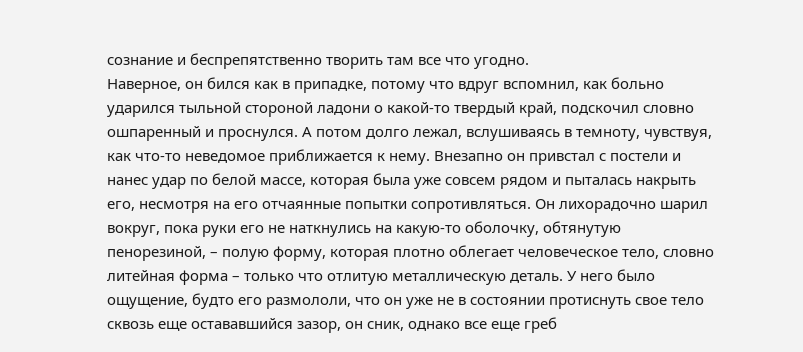сознание и беспрепятственно творить там все что угодно.
Наверное, он бился как в припадке, потому что вдруг вспомнил, как больно ударился тыльной стороной ладони о какой-то твердый край, подскочил словно ошпаренный и проснулся. А потом долго лежал, вслушиваясь в темноту, чувствуя, как что-то неведомое приближается к нему. Внезапно он привстал с постели и нанес удар по белой массе, которая была уже совсем рядом и пыталась накрыть его, несмотря на его отчаянные попытки сопротивляться. Он лихорадочно шарил вокруг, пока руки его не наткнулись на какую-то оболочку, обтянутую пенорезиной, – полую форму, которая плотно облегает человеческое тело, словно литейная форма – только что отлитую металлическую деталь. У него было ощущение, будто его размололи, что он уже не в состоянии протиснуть свое тело сквозь еще остававшийся зазор, он сник, однако все еще греб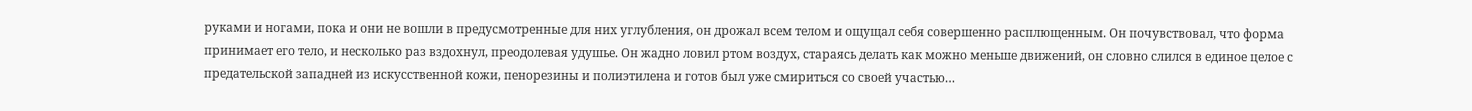руками и ногами, пока и они не вошли в предусмотренные для них углубления, он дрожал всем телом и ощущал себя совершенно расплющенным. Он почувствовал, что форма принимает его тело, и несколько раз вздохнул, преодолевая удушье. Он жадно ловил ртом воздух, стараясь делать как можно меньше движений, он словно слился в единое целое с предательской западней из искусственной кожи, пенорезины и полиэтилена и готов был уже смириться со своей участью…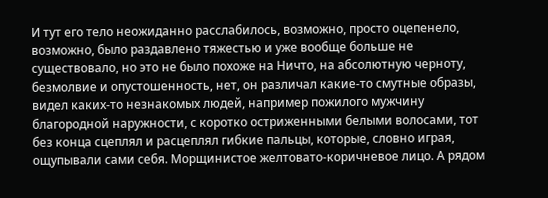И тут его тело неожиданно расслабилось, возможно, просто оцепенело, возможно, было раздавлено тяжестью и уже вообще больше не существовало, но это не было похоже на Ничто, на абсолютную черноту, безмолвие и опустошенность, нет, он различал какие-то смутные образы, видел каких-то незнакомых людей, например пожилого мужчину благородной наружности, с коротко остриженными белыми волосами, тот без конца сцеплял и расцеплял гибкие пальцы, которые, словно играя, ощупывали сами себя. Морщинистое желтовато-коричневое лицо. А рядом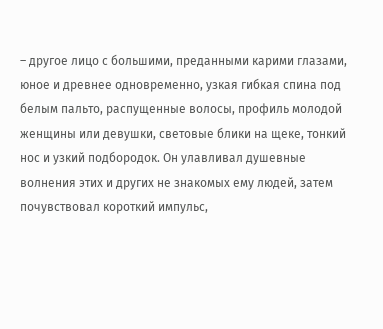– другое лицо с большими, преданными карими глазами, юное и древнее одновременно, узкая гибкая спина под белым пальто, распущенные волосы, профиль молодой женщины или девушки, световые блики на щеке, тонкий нос и узкий подбородок. Он улавливал душевные волнения этих и других не знакомых ему людей, затем почувствовал короткий импульс,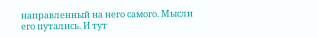направленный на него самого. Мысли его путались. И тут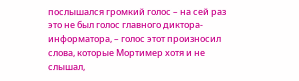послышался громкий голос – на сей раз это не был голос главного диктора-информатора, – голос этот произносил слова, которые Мортимер хотя и не слышал,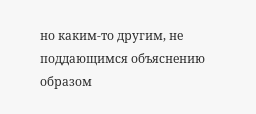но каким-то другим, не поддающимся объяснению образом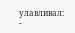улавливал:
-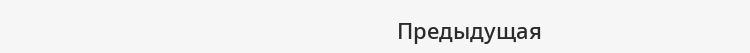Предыдущая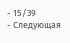- 15/39
- Следующая